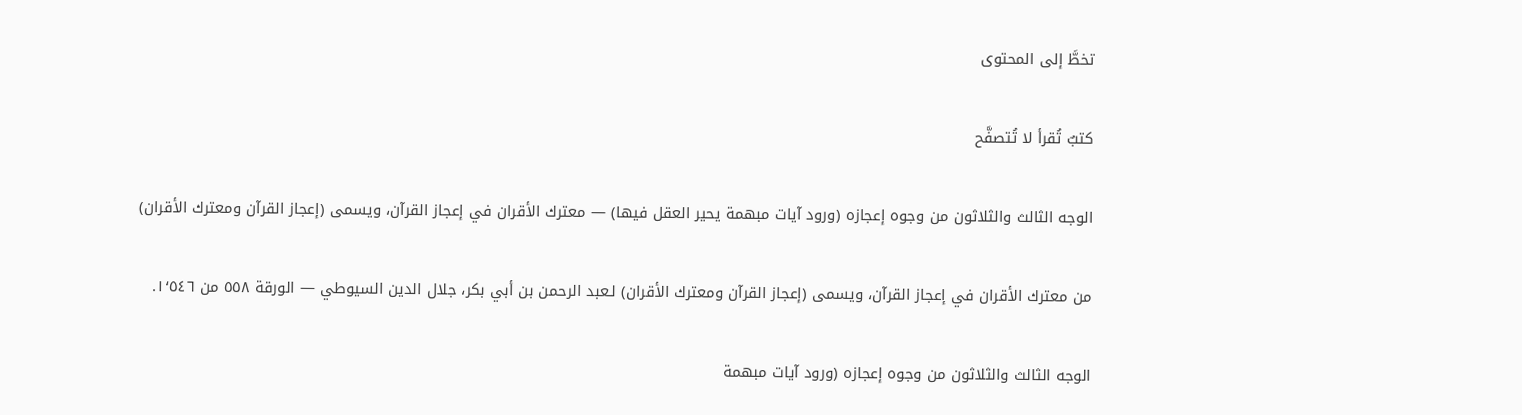تخطَّ إلى المحتوى

كتبٌ تُقرأ لا تُتصفَّح

الوجه الثالث والثلاثون من وجوه إعجازه (ورود آيات مبهمة يحير العقل فيها) — معترك الأقران في إعجاز القرآن، ويسمى (إعجاز القرآن ومعترك الأقران)

من معترك الأقران في إعجاز القرآن، ويسمى (إعجاز القرآن ومعترك الأقران) لـعبد الرحمن بن أبي بكر، جلال الدين السيوطي — الورقة ٥٥٨ من ١٬٥٤٦.

الوجه الثالث والثلاثون من وجوه إعجازه (ورود آيات مبهمة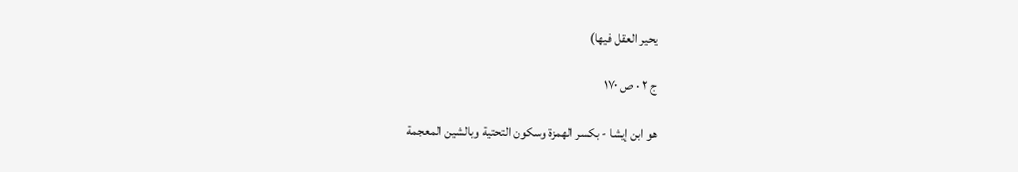يحير العقل فيها)

ج ٢ · ص ١٧٠

هو ابن إيشا - بكسر الهمزة وسكون التحتية وبالشين المعجمة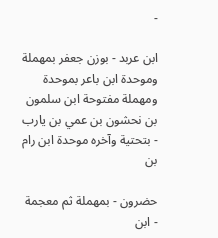-

ابن عربد - بوزن جعفر بمهملة وموحدة ابن باعر بموحدة ومهملة مفتوحة ابن سلمون بن نحشون بن عمي بن يارب - بتحتية وآخره موحدة ابن رام بن

حضرون - بمهملة ثم معجمة - ابن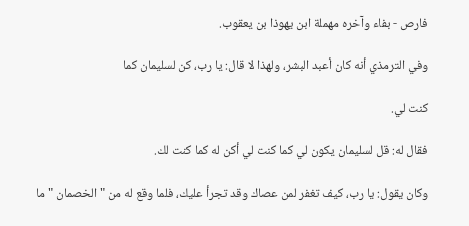فارص - بفاء وآخره مهملة ابن يهوذا بن يعقوب.

وفي الترمذي أنه كان أعبد البشر، ولهذا لا قال: يا رب، كن لسليمان كما

كنت لي.

فقال له: قل لسليمان يكون لي كما كنت لي أكن له كما كنت لك.

وكان يقول: يا رب، كيف تغفر لمن عصاك وقد تجرأ عليك، فلما وقع له من " الخصمان " ما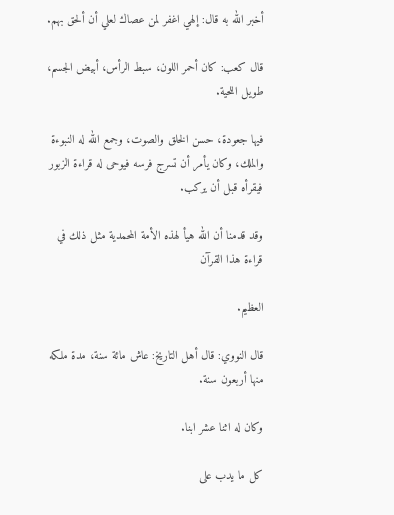أخبر الله به قال: إلهي اغفر لمن عصاك لعلي أن ألحق بهم.

قال كعب: كان أحمر اللون، سبط الرأس، أبيض الجسم، طويل اللحية.

فيها جعودة، حسن الخلق والصوت، وجمع الله له النبوءة والملك، وكان يأمر أن تسرج فرسه فيوحى له قراءة الزبور فيقرأه قبل أن يركب.

وقد قدمنا أن الله هيأ لهذه الأمة المحمدية مثل ذلك في قراءة هذا القرآن

العظيم.

قال النووي: قال أهل التاريخ: عاش مائة سنة، مدة ملكه منها أربعون سنة.

وكان له اثنا عشر ابنا.

كل ما يدب على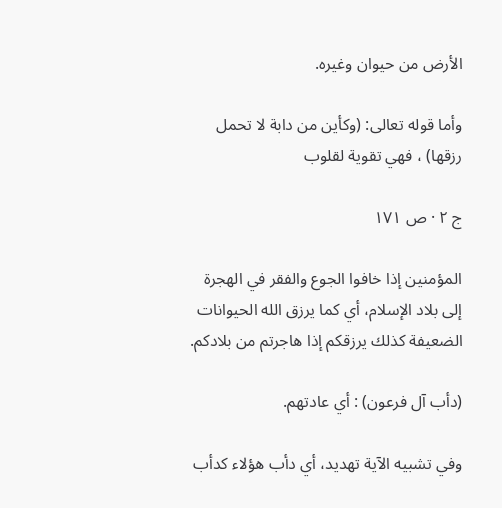الأرض من حيوان وغيره.

وأما قوله تعالى: (وكأين من دابة لا تحمل رزقها) ، فهي تقوية لقلوب

ج ٢ · ص ١٧١

المؤمنين إذا خافوا الجوع والفقر في الهجرة إلى بلاد الإسلام، أي كما يرزق الله الحيوانات الضعيفة كذلك يرزقكم إذا هاجرتم من بلادكم.

(دأب آل فرعون) : أي عادتهم.

وفي تشبيه الآية تهديد، أي دأب هؤلاء كدأب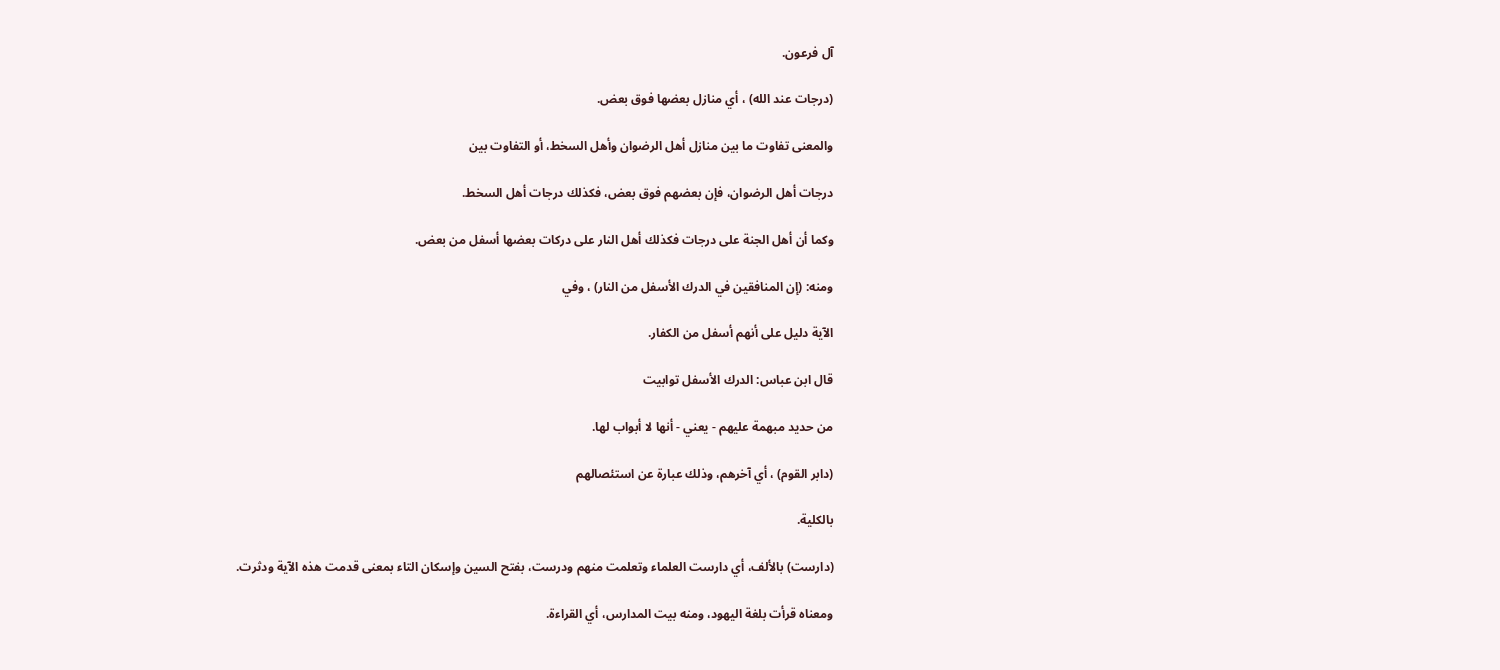آل فرعون.

(درجات عند الله) ، أي منازل بعضها فوق بعض.

والمعنى تفاوت ما بين منازل أهل الرضوان وأهل السخط، أو التفاوت بين

درجات أهل الرضوان، فإن بعضهم فوق بعض، فكذلك درجات أهل السخط.

وكما أن أهل الجنة على درجات فكذلك أهل النار على دركات بعضها أسفل من بعض.

ومنه: (إن المنافقين في الدرك الأسفل من النار) ، وفي

الآية دليل على أنهم أسفل من الكفار.

قال ابن عباس: الدرك الأسفل توابيت

من حديد مبهمة عليهم - يعني - أنها لا أبواب لها.

(دابر القوم) ، أي آخرهم، وذلك عبارة عن استئصالهم

بالكلية.

(دارست) بالألف، أي دارست العلماء وتعلمت منهم ودرست، بفتح السين وإسكان التاء بمعنى قدمت هذه الآية ودثرت.

ومعناه قرأت بلغة اليهود، ومنه بيت المدارس، أي القراءة.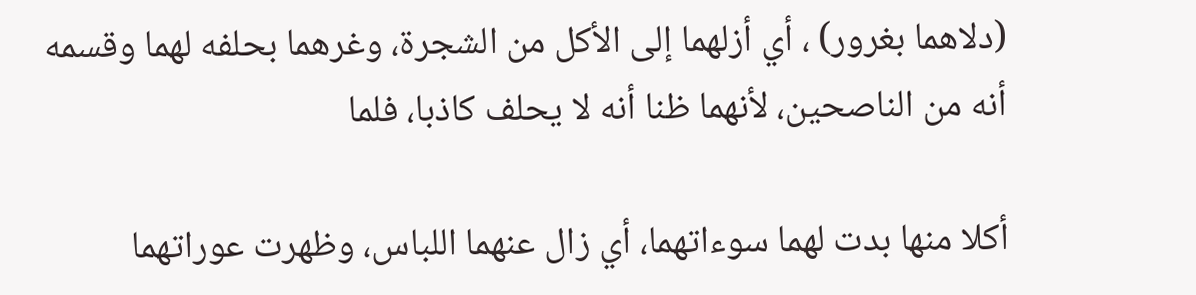(دلاهما بغرور) ، أي أزلهما إلى الأكل من الشجرة، وغرهما بحلفه لهما وقسمه أنه من الناصحين، لأنهما ظنا أنه لا يحلف كاذبا، فلما

أكلا منها بدت لهما سوءاتهما، أي زال عنهما اللباس، وظهرت عوراتهما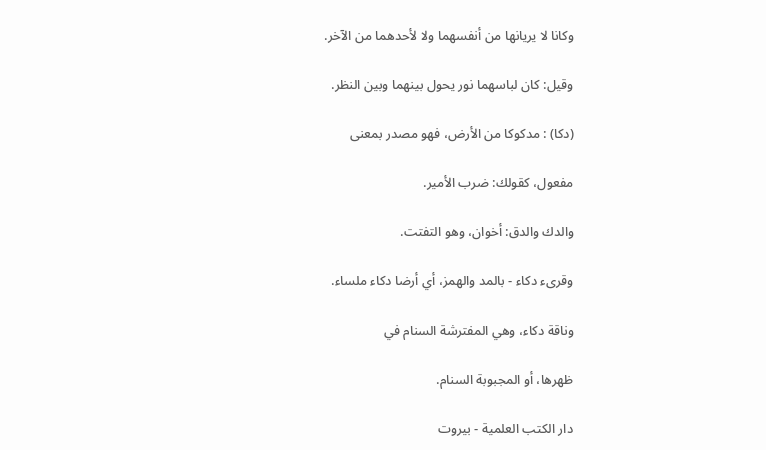وكانا لا يريانها من أنفسهما ولا لأحدهما من الآخر.

وقيل: كان لباسهما نور يحول بينهما وبين النظر.

(دكا) : مدكوكا من الأرض، فهو مصدر بمعنى

مفعول، كقولك: ضرب الأمير.

والدك والدق: أخوان، وهو التفتت.

وقرىء دكاء - بالمد والهمز، أي أرضا دكاء ملساء.

وناقة دكاء، وهي المفترشة السنام في

ظهرها، أو المجبوبة السنام.

دار الكتب العلمية - بيروت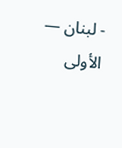- لبنان — الأولى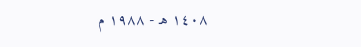١٤٠٨ هـ - ١٩٨٨ م